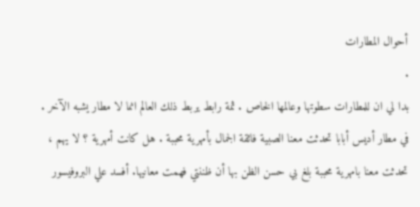أحوال المطارات
.
بدا لي ان للمطارات سطوتها وعالمها الخاص . ثمة رابط يربط ذلك العالم انما لا مطار يشبه الآخر . في مطار أديس أبابا تحدثت معنا الصبية فائقة الجمال بأمهرية محببة . هل كانت أمهرية ؟ لا يهم ، تحدثت معنا بامهرية محببة بلغ بي حسن الظن بها أن ظننتي فهمت معانيها. أفسد علي البروفيسور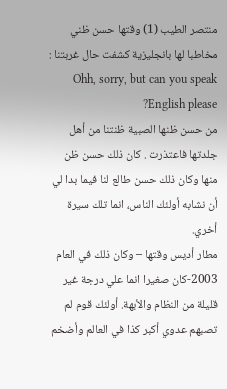منتصر الطيب (1) وقتها حسن ظني مخاطبا لها بانجليزية كشفت حال غربتنا : Ohh, sorry, but can you speak English please?
من حسن ظنها الصبية ظنتنا من أهل جلدتها فاعتذرت . كان ذلك حسن ظن منها وكان ذلك حسن طالع لنا فيما بدا لي أن نشابه أولئك الناس، انما تلك سيرة أخري.
مطار أديس وقتها – وكان ذلك في العام 2003-كان صغيرا انما علي درجة غير قليلة من النظام والأبهة. أولئك قوم لم تصبهم عدوي أكبر كذا في العالم وأضخم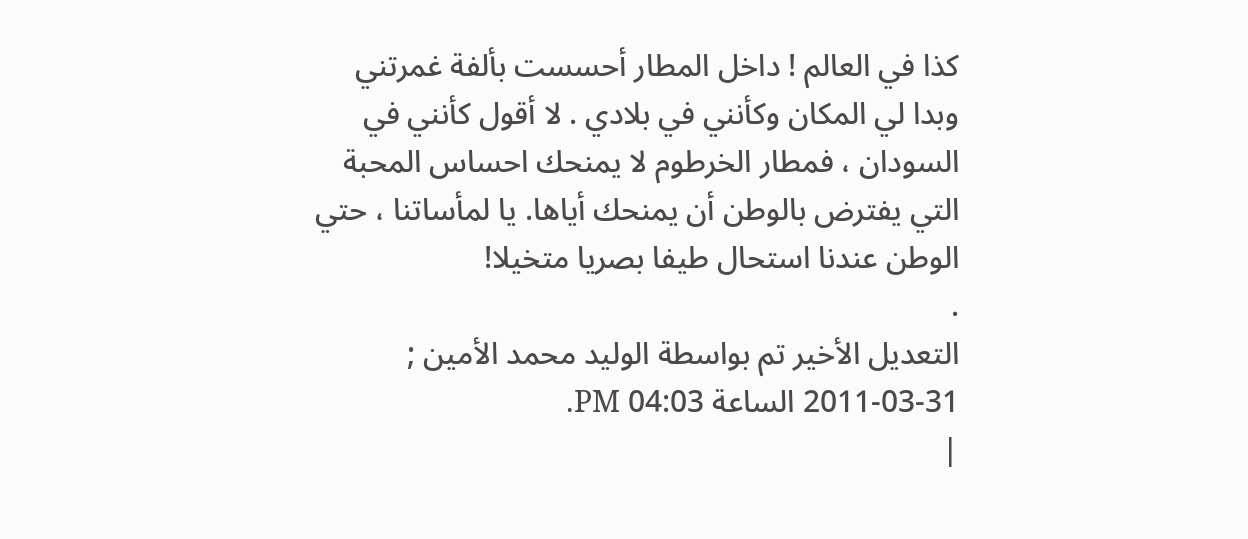كذا في العالم ! داخل المطار أحسست بألفة غمرتني وبدا لي المكان وكأنني في بلادي . لا أقول كأنني في السودان ، فمطار الخرطوم لا يمنحك احساس المحبة التي يفترض بالوطن أن يمنحك أياها. يا لمأساتنا ، حتي الوطن عندنا استحال طيفا بصريا متخيلا!
.
التعديل الأخير تم بواسطة الوليد محمد الأمين ; 31-03-2011 الساعة 04:03 PM.
|